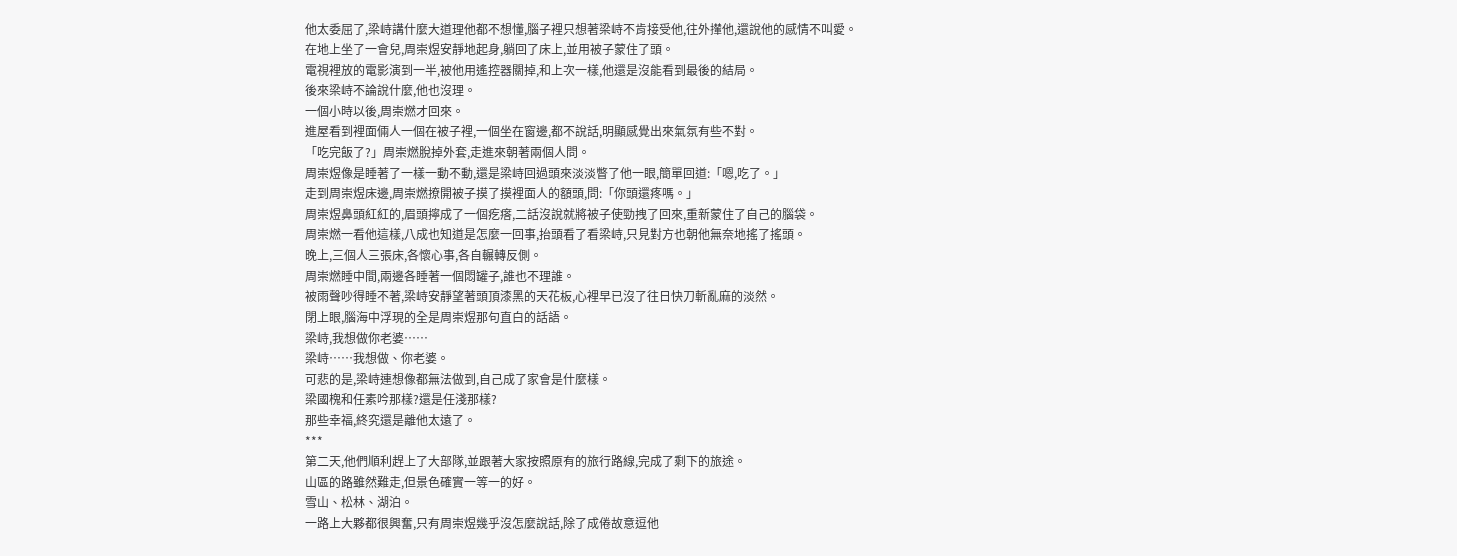他太委屈了,梁峙講什麼大道理他都不想懂,腦子裡只想著梁峙不肯接受他,往外攆他,還說他的感情不叫愛。
在地上坐了一會兒,周崇煜安靜地起身,躺回了床上,並用被子蒙住了頭。
電視裡放的電影演到一半,被他用遙控器關掉,和上次一樣,他還是沒能看到最後的結局。
後來梁峙不論說什麼,他也沒理。
一個小時以後,周崇燃才回來。
進屋看到裡面倆人一個在被子裡,一個坐在窗邊,都不說話,明顯感覺出來氣氛有些不對。
「吃完飯了?」周崇燃脫掉外套,走進來朝著兩個人問。
周崇煜像是睡著了一樣一動不動,還是梁峙回過頭來淡淡瞥了他一眼,簡單回道:「嗯,吃了。」
走到周崇煜床邊,周崇燃撩開被子摸了摸裡面人的額頭,問:「你頭還疼嗎。」
周崇煜鼻頭紅紅的,眉頭擰成了一個疙瘩,二話沒說就將被子使勁拽了回來,重新蒙住了自己的腦袋。
周崇燃一看他這樣,八成也知道是怎麼一回事,抬頭看了看梁峙,只見對方也朝他無奈地搖了搖頭。
晚上,三個人三張床,各懷心事,各自輾轉反側。
周崇燃睡中間,兩邊各睡著一個悶罐子,誰也不理誰。
被雨聲吵得睡不著,梁峙安靜望著頭頂漆黑的天花板,心裡早已沒了往日快刀斬亂麻的淡然。
閉上眼,腦海中浮現的全是周崇煜那句直白的話語。
梁峙,我想做你老婆……
梁峙……我想做、你老婆。
可悲的是,梁峙連想像都無法做到,自己成了家會是什麼樣。
梁國槐和任素吟那樣?還是任淺那樣?
那些幸福,終究還是離他太遠了。
***
第二天,他們順利趕上了大部隊,並跟著大家按照原有的旅行路線,完成了剩下的旅途。
山區的路雖然難走,但景色確實一等一的好。
雪山、松林、湖泊。
一路上大夥都很興奮,只有周崇煜幾乎沒怎麼說話,除了成倦故意逗他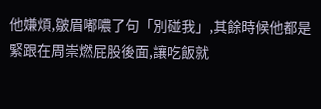他嫌煩,皺眉嘟噥了句「別碰我」,其餘時候他都是緊跟在周崇燃屁股後面,讓吃飯就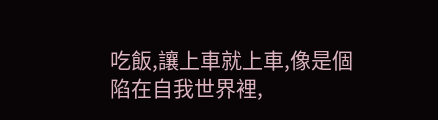吃飯,讓上車就上車,像是個陷在自我世界裡,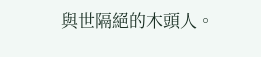與世隔絕的木頭人。